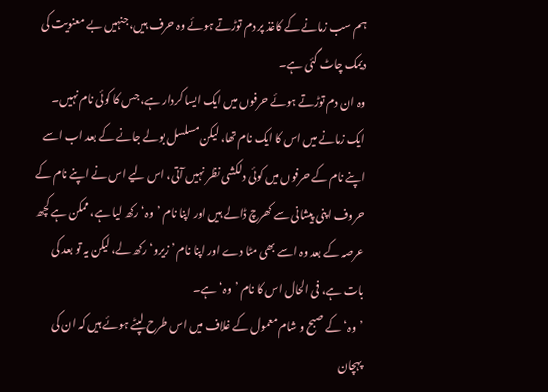ہم سب زمانے کے کاغذ پر دم توڑتے ہوئے وہ حرف ہیں، جنہیں بے معنویت کی دیمک چاٹ گئی ہے۔
وہ ان دم توڑتے ہوئے حرفوں میں ایک ایسا کردار ہے، جس کا کوئی نام نہیں۔ ایک زمانے میں اس کا ایک نام تھا، لیکن مسلسل بولے جانے کے بعد اب اسے اپنے نام کے حرفوں میں کوئی دلکشی نظر نہیں آتی، اس لیے اس نے اپنے نام کے حروف اپنی پیشانی سے کھرچ ڈالے ہیں اور اپنا نام ’وہ‘ رکھ لیا ہے، ممکن ہے کچھ عرصہ کے بعد وہ اسے بھی مٹا دے اور اپنا نام ’زیرو‘ رکھ لے، لیکن یہ تو بعد کی بات ہے، فی الحال اس کا نام ’وہ‘ ہے۔
’وہ‘ کے صبح و شام معمول کے غلاف میں اس طرح لپٹے ہوئے ہیں کہ ان کی پہچان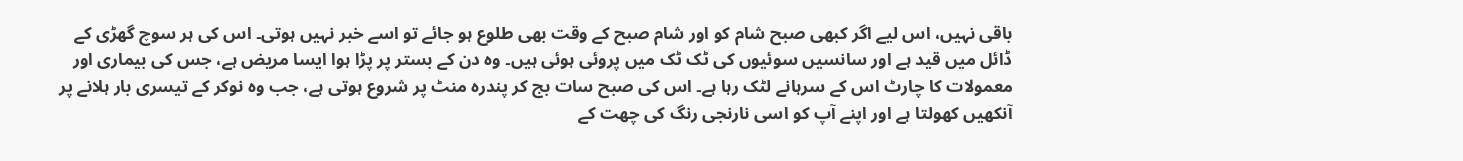باقی نہیں، اس لیے اگر کبھی صبح شام کو اور شام صبح کے وقت بھی طلوع ہو جائے تو اسے خبر نہیں ہوتی۔ اس کی ہر سوچ گھڑی کے ڈائل میں قید ہے اور سانسیں سوئیوں کی ٹک ٹک میں پروئی ہوئی ہیں۔ وہ دن کے بستر پر پڑا ہوا ایسا مریض ہے، جس کی بیماری اور معمولات کا چارٹ اس کے سرہانے لٹک رہا ہے۔ اس کی صبح سات بج کر پندرہ منٹ پر شروع ہوتی ہے، جب وہ نوکر کے تیسری بار ہلانے پر آنکھیں کھولتا ہے اور اپنے آپ کو اسی نارنجی رنگ کی چھت کے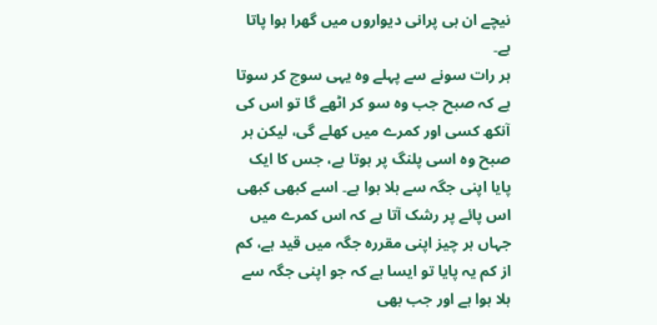نیچے ان ہی پرانی دیواروں میں گھرا ہوا پاتا ہے۔
ہر رات سونے سے پہلے وہ یہی سوچ کر سوتا ہے کہ صبح جب وہ سو کر اٹھے گا تو اس کی آنکھ کسی اور کمرے میں کھلے گی، لیکن ہر صبح وہ اسی پلنگ پر ہوتا ہے، جس کا ایک پایا اپنی جگہ سے ہلا ہوا ہے۔ اسے کبھی کبھی اس پائے پر رشک آتا ہے کہ اس کمرے میں جہاں ہر چیز اپنی مقررہ جگہ میں قید ہے، کم از کم یہ پایا تو ایسا ہے کہ جو اپنی جگہ سے ہلا ہوا ہے اور جب بھی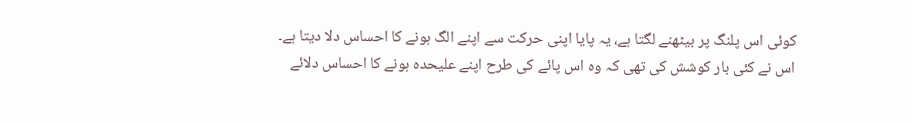کوئی اس پلنگ پر بیٹھنے لگتا ہے، یہ پایا اپنی حرکت سے اپنے الگ ہونے کا احساس دلا دیتا ہے۔ اس نے کئی بار کوشش کی تھی کہ وہ اس پائے کی طرح اپنے علیحدہ ہونے کا احساس دلائے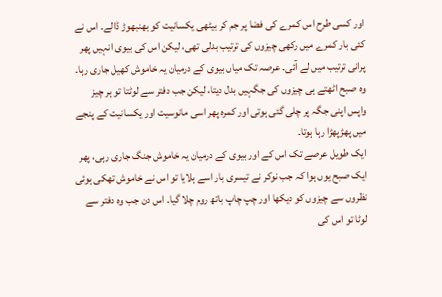اور کسی طرح اس کمرے کی فضا پر جم کر بیٹھی یکسانیت کو بھنبھوڑ ڈالے۔ اس نے کئی بار کمرے میں رکھی چیزوں کی ترتیب بدلی تھی، لیکن اس کی بیوی انہیں پھر پرانی ترتیب میں لے آئی۔ عرصہ تک میاں بیوی کے درمیان یہ خاموش کھیل جاری رہا۔ وہ صبح اٹھتے ہی چیزوں کی جگہیں بدل دیتا، لیکن جب دفتر سے لوٹتا تو ہر چیز واپس اپنی جگہ پر چلی گئی ہوتی اور کمرہ پھر اسی مانوسیت اور یکسانیت کے پنجے میں پھڑپھڑا رہا ہوتا۔
ایک طویل عرصے تک اس کے اور بیوی کے درمیان یہ خاموش جنگ جاری رہی، پھر ایک صبح یوں ہوا کہ جب نوکر نے تیسری بار اسے ہلایا تو اس نے خاموش تھکی ہوئی نظروں سے چیزوں کو دیکھا اور چپ چاپ باتھ روم چلا گیا۔ اس دن جب وہ دفتر سے لوٹا تو اس کی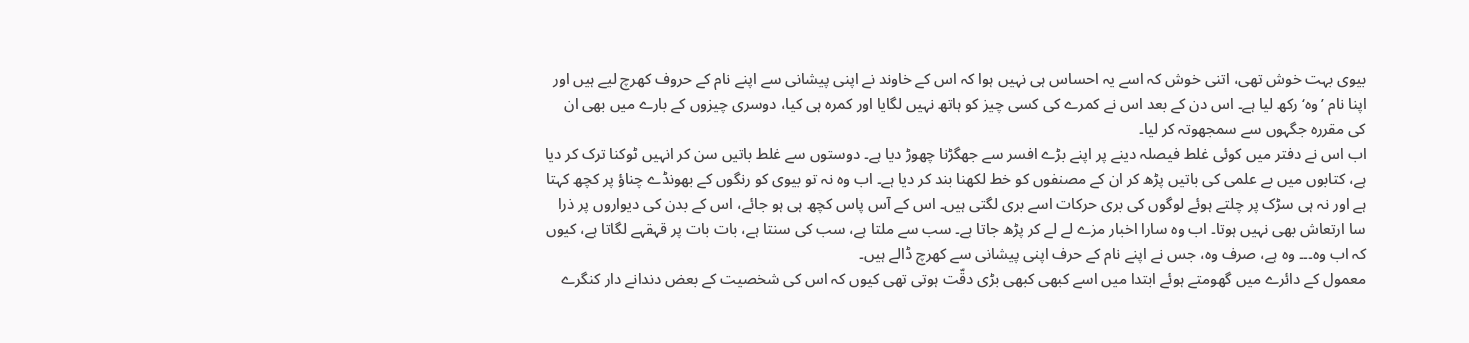بیوی بہت خوش تھی، اتنی خوش کہ اسے یہ احساس ہی نہیں ہوا کہ اس کے خاوند نے اپنی پیشانی سے اپنے نام کے حروف کھرچ لیے ہیں اور اپنا نام ’وہ‘ رکھ لیا ہے۔ اس دن کے بعد اس نے کمرے کی کسی چیز کو ہاتھ نہیں لگایا اور کمرہ ہی کیا، دوسری چیزوں کے بارے میں بھی ان کی مقررہ جگہوں سے سمجھوتہ کر لیا۔
اب اس نے دفتر میں کوئی غلط فیصلہ دینے پر اپنے بڑے افسر سے جھگڑنا چھوڑ دیا ہے۔ دوستوں سے غلط باتیں سن کر انہیں ٹوکنا ترک کر دیا ہے، کتابوں میں بے علمی کی باتیں پڑھ کر ان کے مصنفوں کو خط لکھنا بند کر دیا ہے۔ اب وہ نہ تو بیوی کو رنگوں کے بھونڈے چناؤ پر کچھ کہتا ہے اور نہ ہی سڑک پر چلتے ہوئے لوگوں کی بری حرکات اسے بری لگتی ہیں۔ اس کے آس پاس کچھ ہی ہو جائے، اس کے بدن کی دیواروں پر ذرا سا ارتعاش بھی نہیں ہوتا۔ اب وہ سارا اخبار مزے لے لے کر پڑھ جاتا ہے۔ سب سے ملتا ہے، سب کی سنتا ہے، بات بات پر قہقہے لگاتا ہے، کیوں کہ اب وہ۔۔۔ وہ ہے، صرف وہ، جس نے اپنے نام کے حرف اپنی پیشانی سے کھرچ ڈالے ہیں۔
معمول کے دائرے میں گھومتے ہوئے ابتدا میں اسے کبھی کبھی بڑی دقّت ہوتی تھی کیوں کہ اس کی شخصیت کے بعض دندانے دار کنگرے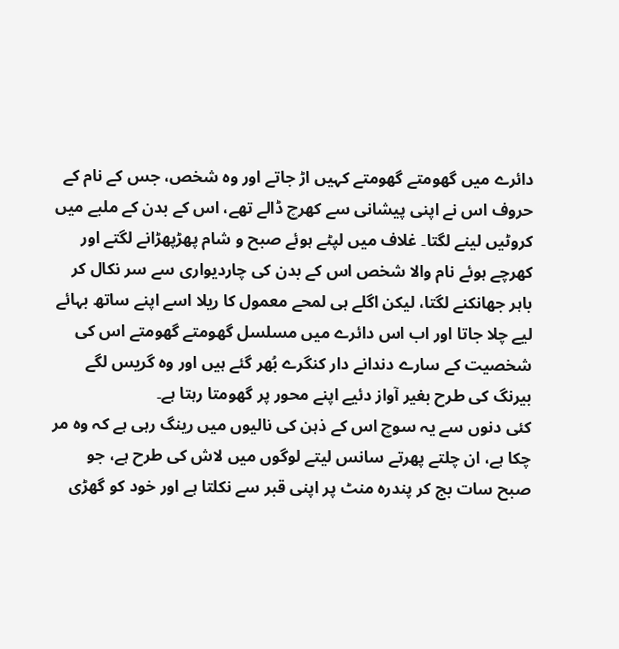دائرے میں گھومتے گھومتے کہیں اڑ جاتے اور وہ شخص، جس کے نام کے حروف اس نے اپنی پیشانی سے کھرچ ڈالے تھے، اس کے بدن کے ملبے میں کروٹیں لینے لگتا۔ غلاف میں لپٹے ہوئے صبح و شام پھڑپھڑانے لگتے اور کھرچے ہوئے نام والا شخص اس کے بدن کی چاردیواری سے سر نکال کر باہر جھانکنے لگتا، لیکن اگلے ہی لمحے معمول کا ریلا اسے اپنے ساتھ بہائے لیے چلا جاتا اور اب اس دائرے میں مسلسل گھومتے گھومتے اس کی شخصیت کے سارے دندانے دار کنگرے بُھر گئے ہیں اور وہ گریس لگے بیرنگ کی طرح بغیر آواز دئیے اپنے محور پر گھومتا رہتا ہے۔
کئی دنوں سے یہ سوچ اس کے ذہن کی نالیوں میں رینگ رہی ہے کہ وہ مر چکا ہے، ان چلتے پھرتے سانس لیتے لوگوں میں لاش کی طرح ہے، جو صبح سات بج کر پندرہ منٹ پر اپنی قبر سے نکلتا ہے اور خود کو گھڑی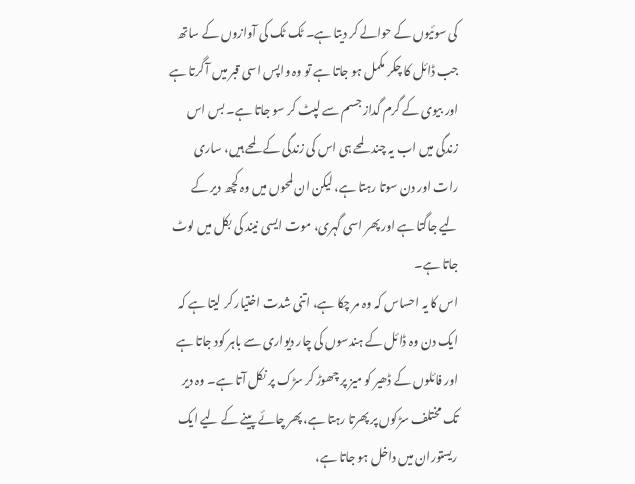کی سوئیوں کے حوالے کر دیتا ہے۔ ٹک ٹک کی آوازوں کے ساتھ جب ڈائل کا چکر مکمل ہو جاتا ہے تو وہ واپس اسی قبر میں آ گرتا ہے اور بیوی کے گرم گداز جسم سے لپٹ کر سو جاتا ہے۔ بس اس زندگی میں اب یہ چند لمحے ہی اس کی زندگی کے لمحے ہیں، ساری رات اور دن سوتا رہتا ہے، لیکن ان لمحوں میں وہ کچھ دیر کے لیے جاگتا ہے اور پھر اسی گہری، موت ایسی نیند کی بکل میں لوٹ جاتا ہے۔
اس کا یہ احساس کہ وہ مر چکا ہے، اتنی شدت اختیار کر لیتا ہے کہ ایک دن وہ ڈائل کے ہندسوں کی چار دیواری سے باہر کود جاتا ہے اور فائلوں کے ڈھیر کو میز پر چھوڑ کر سڑک پر نکل آتا ہے۔ وہ دیر تک مختلف سڑکوں پر پھرتا رہتا ہے، پھر چائے پینے کے لیے ایک ریستوران میں داخل ہو جاتا ہے،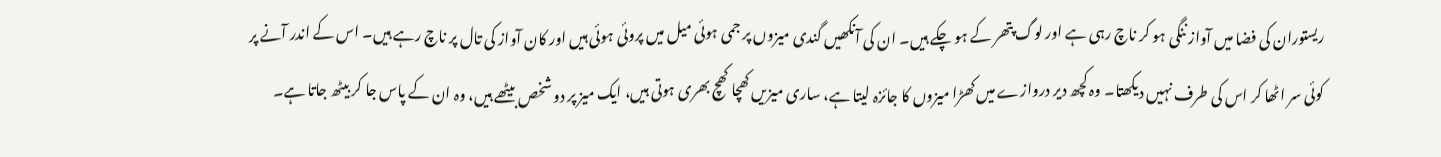ریستوران کی فضا میں آواز ننگی ہو کر ناچ رہی ہے اور لوگ پتھر کے ہو چکے ہیں۔ ان کی آنکھیں گندی میزوں پر جمی ہوئی میل میں پروئی ہوئی ہیں اور کان آواز کی تال پر ناچ رہے ہیں۔ اس کے اندر آنے پر کوئی سر اٹھا کر اس کی طرف نہیں دیکھتا۔ وہ کچھ دیر دروازے میں کھڑا میزوں کا جائزہ لیتا ہے، ساری میزیں کھچا کھچ بھری ہوتی ہیں، ایک میز پر دو شخص بیٹھے ہیں، وہ ان کے پاس جا کر بیٹھ جاتا ہے۔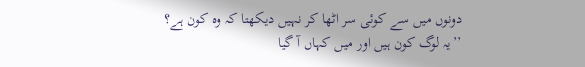دونوں میں سے کوئی سر اٹھا کر نہیں دیکھتا کہ وہ کون ہے؟
’’یہ لوگ کون ہیں اور میں کہاں آ گیا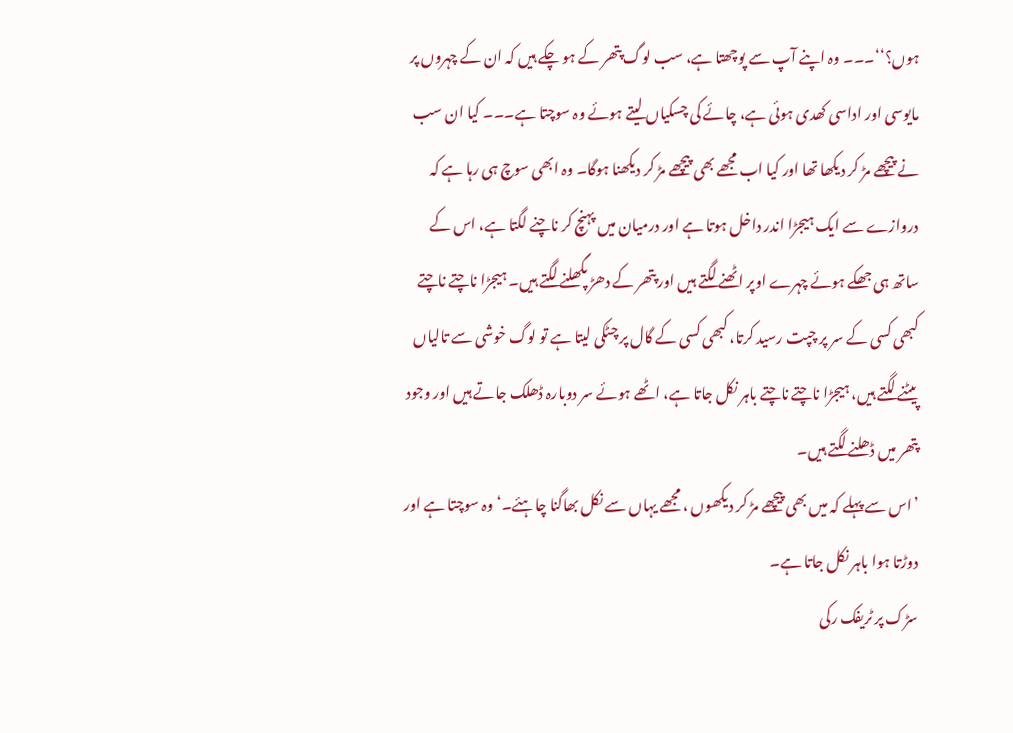ہوں؟‘‘۔۔۔ وہ اپنے آپ سے پوچھتا ہے، سب لوگ پتھر کے ہو چکے ہیں کہ ان کے چہروں پر مایوسی اور اداسی کھدی ہوئی ہے، چائے کی چسکیاں لیتے ہوئے وہ سوچتا ہے۔۔۔ کیا ان سب نے پیچھے مڑ کر دیکھا تھا اور کیا اب مجھے بھی پیچھے مڑ کر دیکھنا ہوگا۔ وہ ابھی سوچ ہی رہا ہے کہ دروازے سے ایک ہیجڑا اندر داخل ہوتا ہے اور درمیان میں پہنچ کر ناچنے لگتا ہے، اس کے ساتھ ہی جھکے ہوئے چہرے اوپر اٹھنے لگتے ہیں اور پتھر کے دھڑ پگھلنے لگتے ہیں۔ ہیجڑا ناچتے ناچتے کبھی کسی کے سر پر چپت رسید کرتا، کبھی کسی کے گال پر چٹکی لیتا ہے تو لوگ خوشی سے تالیاں پیٹنے لگتے ہیں، ہیجڑا ناچتے ناچتے باہر نکل جاتا ہے، اٹھے ہوئے سر دوبارہ ڈھلک جاتے ہیں اور وجود پتھر میں ڈھلنے لگتے ہیں۔
’اس سے پہلے کہ میں بھی پیچھے مڑ کر دیکھوں ، مجھے یہاں سے نکل بھاگنا چاہئے۔‘ وہ سوچتا ہے اور دوڑتا ہوا باہر نکل جاتا ہے۔
سڑک پر ٹریفک رکی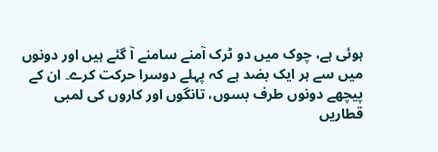ہوئی ہے، چوک میں دو ٹرک آمنے سامنے آ گئے ہیں اور دونوں میں سے ہر ایک بضد ہے کہ پہلے دوسرا حرکت کرے۔ ان کے پیچھے دونوں طرف بسوں، تانگوں اور کاروں کی لمبی قطاریں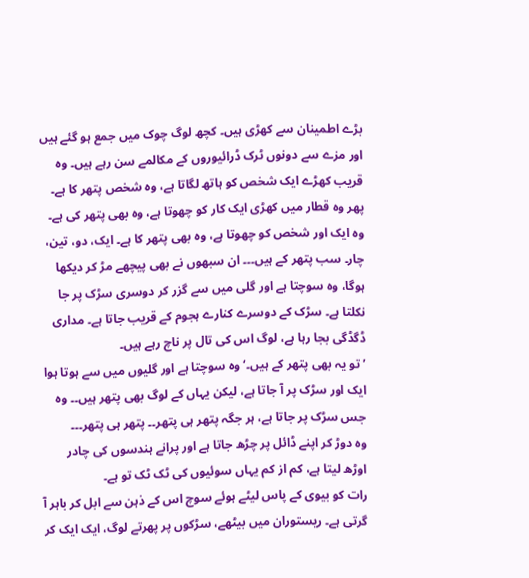بڑے اطمینان سے کھڑی ہیں۔ کچھ لوگ چوک میں جمع ہو گئے ہیں اور مزے سے دونوں ٹرک ڈرائیوروں کے مکالمے سن رہے ہیں۔ وہ قریب کھڑے ایک شخص کو ہاتھ لگاتا ہے، وہ شخص پتھر کا ہے۔ پھر وہ قطار میں کھڑی ایک کار کو چھوتا ہے، وہ بھی پتھر کی ہے۔ وہ ایک اور شخص کو چھوتا ہے، وہ بھی پتھر کا ہے۔ ایک، دو، تین، چار۔ سب پتھر کے ہیں۔۔۔ ان سبھوں نے بھی پیچھے مڑ کر دیکھا ہوگا، وہ سوچتا ہے اور گلی میں سے گزر کر دوسری سڑک پر جا نکلتا ہے۔ سڑک کے دوسرے کنارے ہجوم کے قریب جاتا ہے۔ مداری ڈگڈگی بجا رہا ہے، لوگ اس کی تال پر ناچ رہے ہیں۔
’تو یہ بھی پتھر کے ہیں۔‘ وہ سوچتا ہے اور گلیوں میں سے ہوتا ہوا ایک اور سڑک پر آ جاتا ہے، لیکن یہاں کے لوگ بھی پتھر ہیں۔۔ وہ جس سڑک پر جاتا ہے، ہر جگہ پتھر ہی پتھر۔۔ پتھر ہی پتھر۔۔۔
وہ دوڑ کر اپنے ڈائل پر چڑھ جاتا ہے اور پرانے ہندسوں کی چادر اوڑھ لیتا ہے، کم از کم یہاں سوئیوں کی ٹک ٹک تو ہے۔
رات کو بیوی کے پاس لیٹے ہوئے سوچ اس کے ذہن سے ابل کر باہر آ گرتی ہے۔ ریستوران میں بیٹھے، سڑکوں پر پھرتے لوگ، ایک ایک کر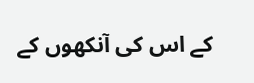کے اس کی آنکھوں کے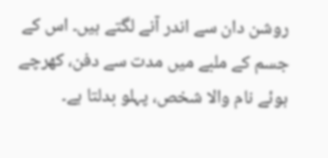روشن دان سے اندر آنے لگتے ہیں۔ اس کے جسم کے ملبے میں مدت سے دفن، کھرچے ہوئے نام والا شخص، پہلو بدلتا ہے۔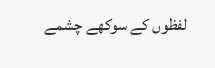لفظوں کے سوکھے چشمے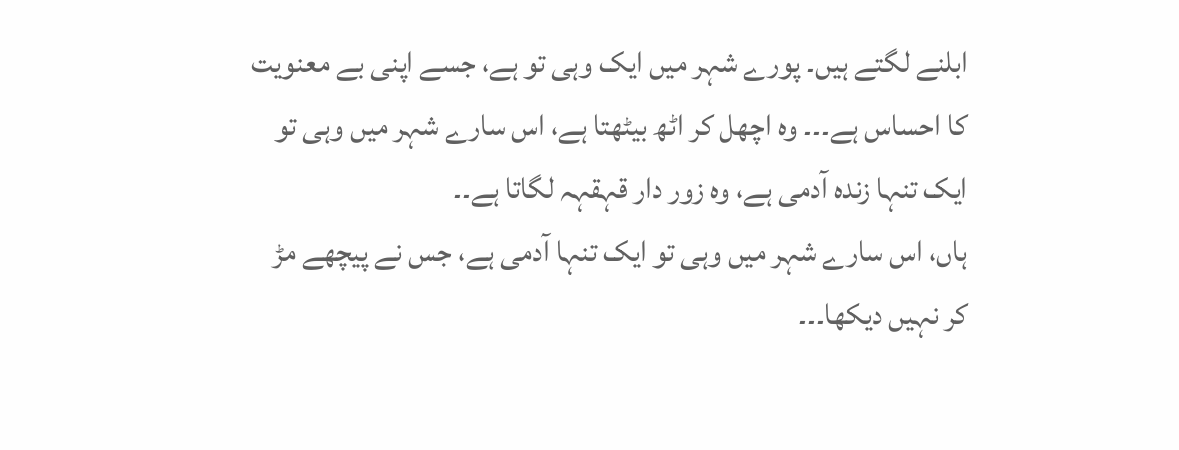ابلنے لگتے ہیں۔ پورے شہر میں ایک وہی تو ہے، جسے اپنی بے معنویت کا احساس ہے۔۔۔ وہ اچھل کر اٹھ بیٹھتا ہے، اس سارے شہر میں وہی تو ایک تنہا زندہ آدمی ہے، وہ زور دار قہقہہ لگاتا ہے۔۔
ہاں، اس سارے شہر میں وہی تو ایک تنہا آدمی ہے، جس نے پیچھے مڑ کر نہیں دیکھا۔۔۔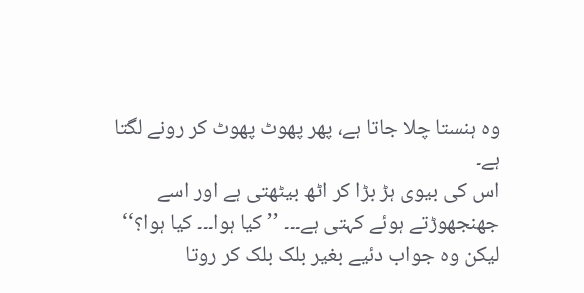وہ ہنستا چلا جاتا ہے، پھر پھوٹ پھوٹ کر رونے لگتا ہے۔
اس کی بیوی ہڑ بڑا کر اٹھ بیٹھتی ہے اور اسے جھنجھوڑتے ہوئے کہتی ہے۔۔۔ ’’کیا ہوا۔۔۔ کیا ہوا؟‘‘
لیکن وہ جواب دئیے بغیر بلک بلک کر روتا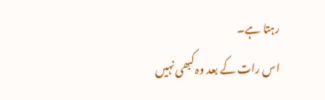رہتا ہے۔
اس رات کے بعد وہ کبھی نہیں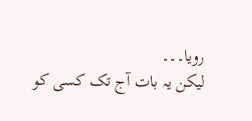رویا۔۔۔
لیکن یہ بات آج تک کسی کو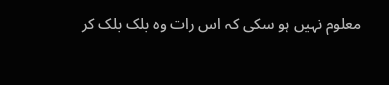معلوم نہیں ہو سکی کہ اس رات وہ بلک بلک کر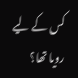کس کے لیے رویا تھا؟